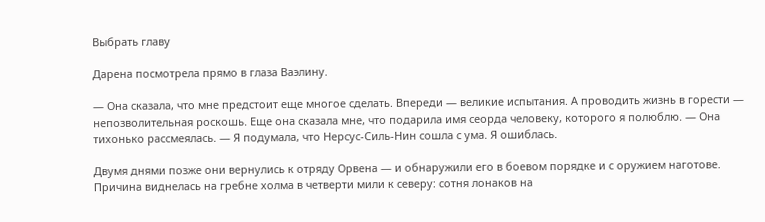Выбрать главу

Дарена посмотрела прямо в глаза Ваэлину.

— Она сказала, что мне предстоит еще многое сделать. Впереди — великие испытания. А проводить жизнь в горести — непозволительная роскошь. Еще она сказала мне, что подарила имя сеорда человеку, которого я полюблю. — Она тихонько рассмеялась. — Я подумала, что Нерсус-Силь-Нин сошла с ума. Я ошиблась.

Двумя днями позже они вернулись к отряду Орвена — и обнаружили его в боевом порядке и с оружием наготове. Причина виднелась на гребне холма в четверти мили к северу: сотня лонаков на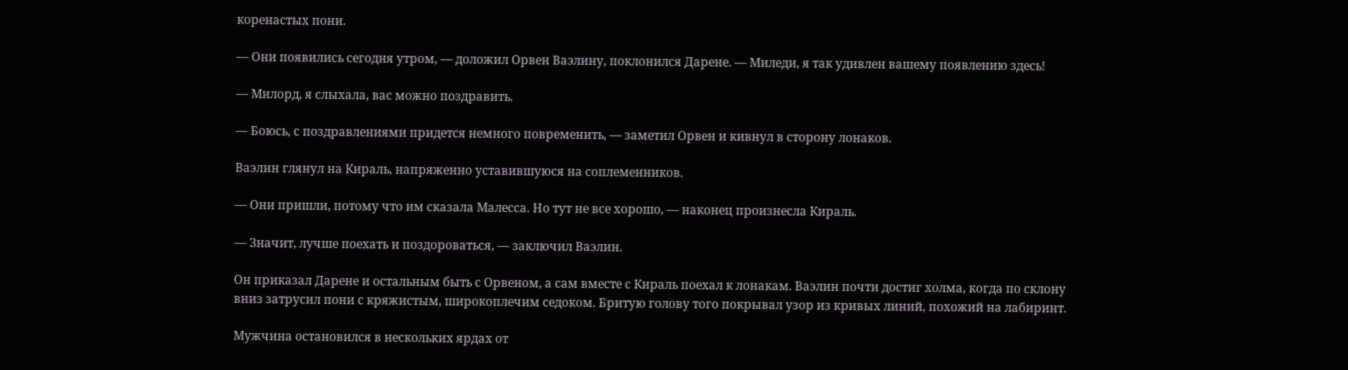коренастых пони.

— Они появились сегодня утром, — доложил Орвен Ваэлину, поклонился Дарене. — Миледи, я так удивлен вашему появлению здесь!

— Милорд, я слыхала, вас можно поздравить.

— Боюсь, с поздравлениями придется немного повременить, — заметил Орвен и кивнул в сторону лонаков.

Ваэлин глянул на Кираль, напряженно уставившуюся на соплеменников.

— Они пришли, потому что им сказала Малесса. Но тут не все хорошо, — наконец произнесла Кираль.

— Значит, лучше поехать и поздороваться, — заключил Ваэлин.

Он приказал Дарене и остальным быть с Орвеном, а сам вместе с Кираль поехал к лонакам. Ваэлин почти достиг холма, когда по склону вниз затрусил пони с кряжистым, широкоплечим седоком. Бритую голову того покрывал узор из кривых линий, похожий на лабиринт.

Мужчина остановился в нескольких ярдах от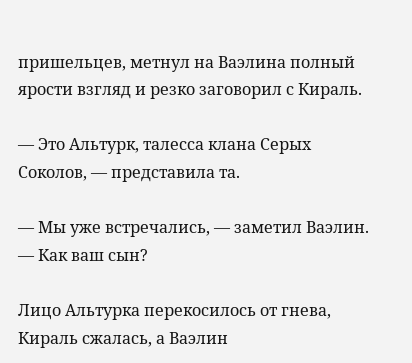пришельцев, метнул на Ваэлина полный ярости взгляд и резко заговорил с Кираль.

— Это Альтурк, талесса клана Серых Соколов, — представила та.

— Мы уже встречались, — заметил Ваэлин. — Как ваш сын?

Лицо Альтурка перекосилось от гнева, Кираль сжалась, а Ваэлин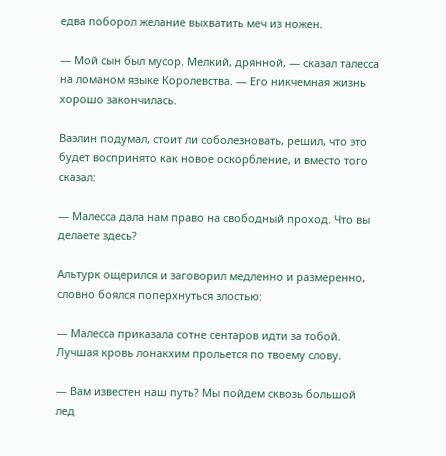едва поборол желание выхватить меч из ножен.

— Мой сын был мусор. Мелкий, дрянной, — сказал талесса на ломаном языке Королевства. — Его никчемная жизнь хорошо закончилась.

Ваэлин подумал, стоит ли соболезновать, решил, что это будет воспринято как новое оскорбление, и вместо того сказал:

— Малесса дала нам право на свободный проход. Что вы делаете здесь?

Альтурк ощерился и заговорил медленно и размеренно, словно боялся поперхнуться злостью:

— Малесса приказала сотне сентаров идти за тобой. Лучшая кровь лонакхим прольется по твоему слову.

— Вам известен наш путь? Мы пойдем сквозь большой лед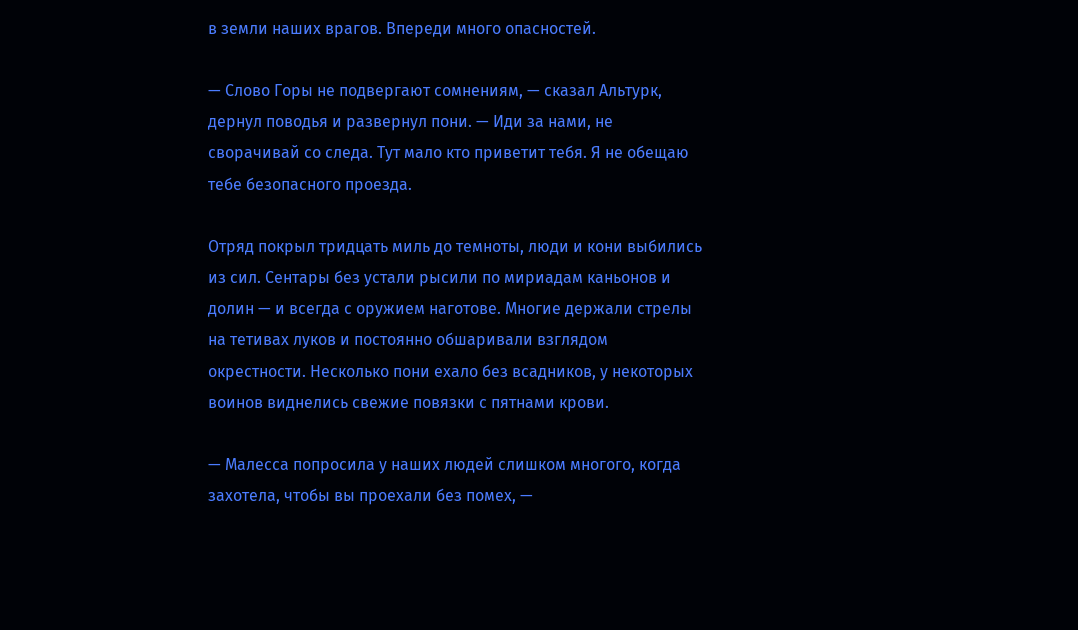в земли наших врагов. Впереди много опасностей.

— Слово Горы не подвергают сомнениям, — сказал Альтурк, дернул поводья и развернул пони. — Иди за нами, не сворачивай со следа. Тут мало кто приветит тебя. Я не обещаю тебе безопасного проезда.

Отряд покрыл тридцать миль до темноты, люди и кони выбились из сил. Сентары без устали рысили по мириадам каньонов и долин — и всегда с оружием наготове. Многие держали стрелы на тетивах луков и постоянно обшаривали взглядом окрестности. Несколько пони ехало без всадников, у некоторых воинов виднелись свежие повязки с пятнами крови.

— Малесса попросила у наших людей слишком многого, когда захотела, чтобы вы проехали без помех, —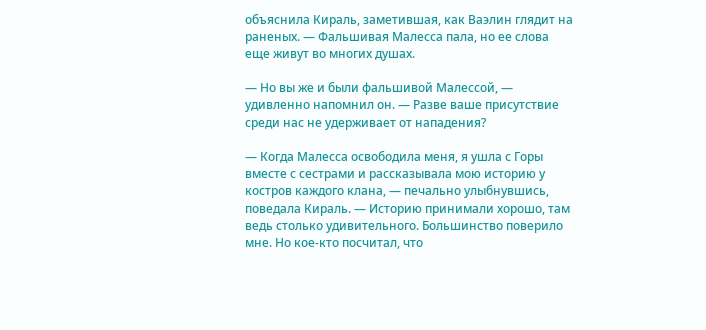объяснила Кираль, заметившая, как Ваэлин глядит на раненых. — Фальшивая Малесса пала, но ее слова еще живут во многих душах.

— Но вы же и были фальшивой Малессой, — удивленно напомнил он. — Разве ваше присутствие среди нас не удерживает от нападения?

— Когда Малесса освободила меня, я ушла с Горы вместе с сестрами и рассказывала мою историю у костров каждого клана, — печально улыбнувшись, поведала Кираль. — Историю принимали хорошо, там ведь столько удивительного. Большинство поверило мне. Но кое-кто посчитал, что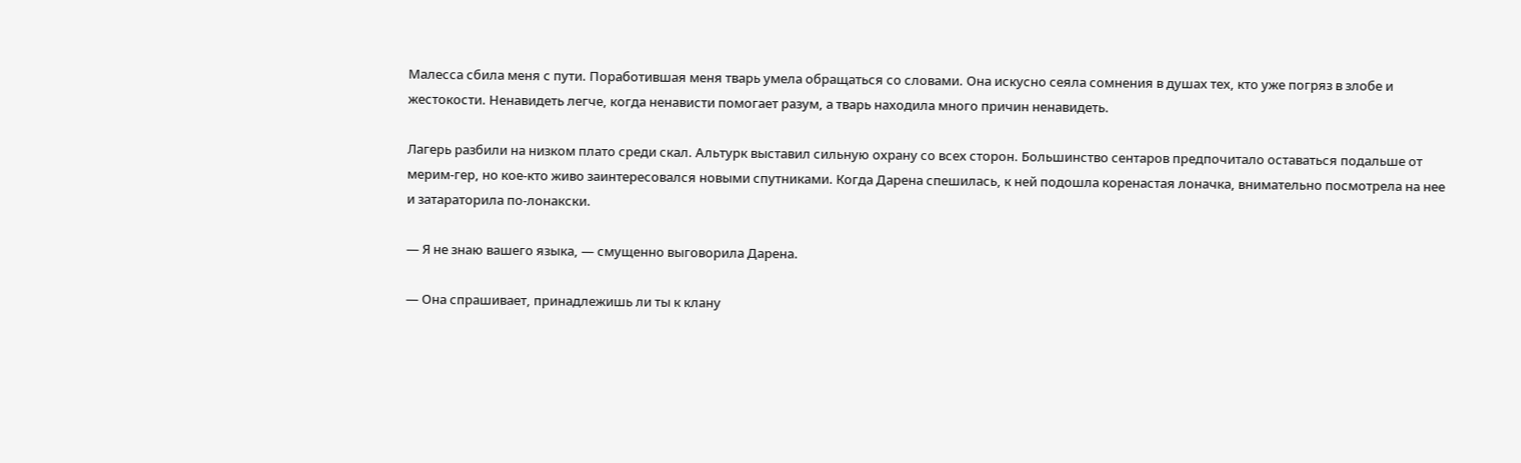Малесса сбила меня с пути. Поработившая меня тварь умела обращаться со словами. Она искусно сеяла сомнения в душах тех, кто уже погряз в злобе и жестокости. Ненавидеть легче, когда ненависти помогает разум, а тварь находила много причин ненавидеть.

Лагерь разбили на низком плато среди скал. Альтурк выставил сильную охрану со всех сторон. Большинство сентаров предпочитало оставаться подальше от мерим-гер, но кое-кто живо заинтересовался новыми спутниками. Когда Дарена спешилась, к ней подошла коренастая лоначка, внимательно посмотрела на нее и затараторила по-лонакски.

— Я не знаю вашего языка, — смущенно выговорила Дарена.

— Она спрашивает, принадлежишь ли ты к клану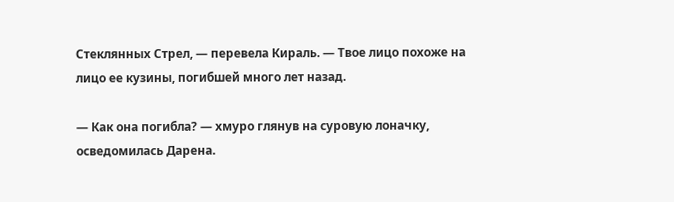Стеклянных Стрел, — перевела Кираль. — Твое лицо похоже на лицо ее кузины, погибшей много лет назад.

— Как она погибла? — хмуро глянув на суровую лоначку, осведомилась Дарена.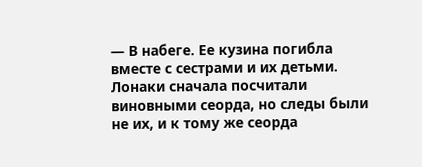— В набеге. Ее кузина погибла вместе с сестрами и их детьми. Лонаки сначала посчитали виновными сеорда, но следы были не их, и к тому же сеорда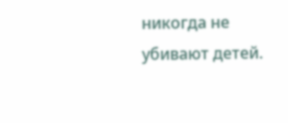никогда не убивают детей.